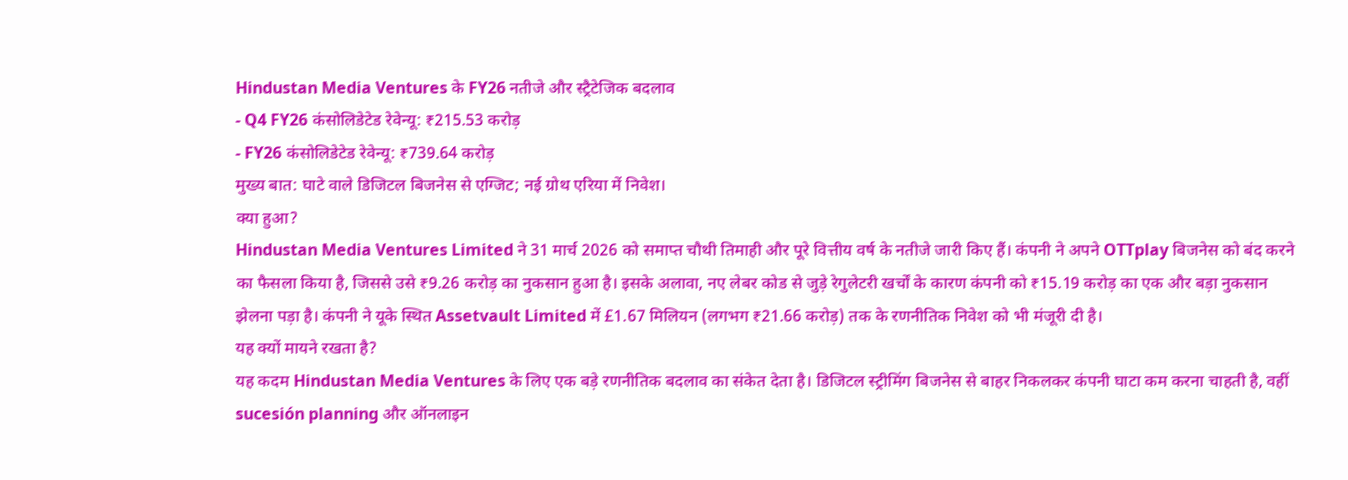Hindustan Media Ventures के FY26 नतीजे और स्ट्रैटेजिक बदलाव
- Q4 FY26 कंसोलिडेटेड रेवेन्यू: ₹215.53 करोड़
- FY26 कंसोलिडेटेड रेवेन्यू: ₹739.64 करोड़
मुख्य बात: घाटे वाले डिजिटल बिजनेस से एग्जिट; नई ग्रोथ एरिया में निवेश।
क्या हुआ?
Hindustan Media Ventures Limited ने 31 मार्च 2026 को समाप्त चौथी तिमाही और पूरे वित्तीय वर्ष के नतीजे जारी किए हैं। कंपनी ने अपने OTTplay बिजनेस को बंद करने का फैसला किया है, जिससे उसे ₹9.26 करोड़ का नुकसान हुआ है। इसके अलावा, नए लेबर कोड से जुड़े रेगुलेटरी खर्चों के कारण कंपनी को ₹15.19 करोड़ का एक और बड़ा नुकसान झेलना पड़ा है। कंपनी ने यूके स्थित Assetvault Limited में £1.67 मिलियन (लगभग ₹21.66 करोड़) तक के रणनीतिक निवेश को भी मंजूरी दी है।
यह क्यों मायने रखता है?
यह कदम Hindustan Media Ventures के लिए एक बड़े रणनीतिक बदलाव का संकेत देता है। डिजिटल स्ट्रीमिंग बिजनेस से बाहर निकलकर कंपनी घाटा कम करना चाहती है, वहीं sucesión planning और ऑनलाइन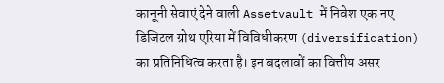कानूनी सेवाएं देने वाली Assetvault में निवेश एक नए डिजिटल ग्रोथ एरिया में विविधीकरण (diversification) का प्रतिनिधित्व करता है। इन बदलावों का वित्तीय असर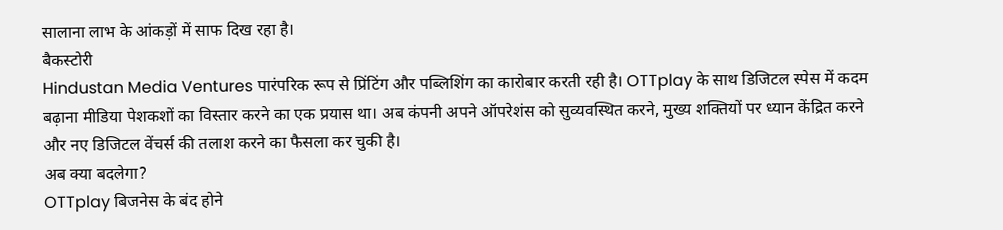सालाना लाभ के आंकड़ों में साफ दिख रहा है।
बैकस्टोरी
Hindustan Media Ventures पारंपरिक रूप से प्रिंटिंग और पब्लिशिंग का कारोबार करती रही है। OTTplay के साथ डिजिटल स्पेस में कदम बढ़ाना मीडिया पेशकशों का विस्तार करने का एक प्रयास था। अब कंपनी अपने ऑपरेशंस को सुव्यवस्थित करने, मुख्य शक्तियों पर ध्यान केंद्रित करने और नए डिजिटल वेंचर्स की तलाश करने का फैसला कर चुकी है।
अब क्या बदलेगा?
OTTplay बिजनेस के बंद होने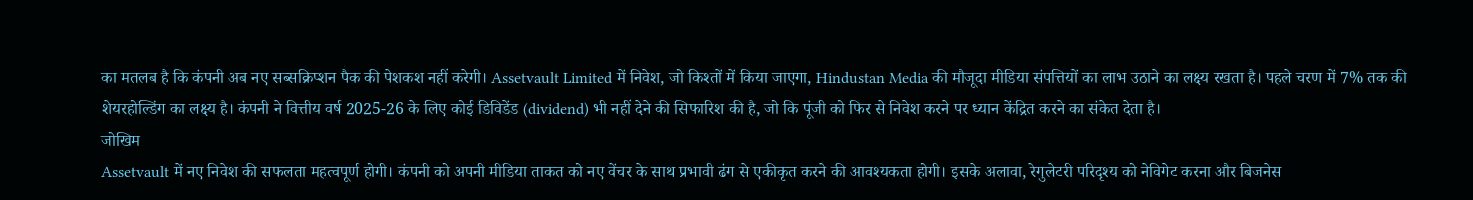का मतलब है कि कंपनी अब नए सब्सक्रिप्शन पैक की पेशकश नहीं करेगी। Assetvault Limited में निवेश, जो किश्तों में किया जाएगा, Hindustan Media की मौजूदा मीडिया संपत्तियों का लाभ उठाने का लक्ष्य रखता है। पहले चरण में 7% तक की शेयरहोल्डिंग का लक्ष्य है। कंपनी ने वित्तीय वर्ष 2025-26 के लिए कोई डिविडेंड (dividend) भी नहीं देने की सिफारिश की है, जो कि पूंजी को फिर से निवेश करने पर ध्यान केंद्रित करने का संकेत देता है।
जोखिम
Assetvault में नए निवेश की सफलता महत्वपूर्ण होगी। कंपनी को अपनी मीडिया ताकत को नए वेंचर के साथ प्रभावी ढंग से एकीकृत करने की आवश्यकता होगी। इसके अलावा, रेगुलेटरी परिदृश्य को नेविगेट करना और बिजनेस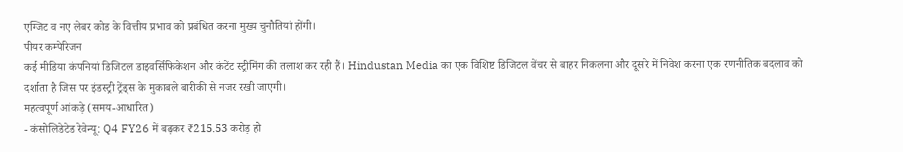एग्जिट व नए लेबर कोड के वित्तीय प्रभाव को प्रबंधित करना मुख्य चुनौतियां होंगी।
पीयर कम्पेरिजन
कई मीडिया कंपनियां डिजिटल डाइवर्सिफिकेशन और कंटेंट स्ट्रीमिंग की तलाश कर रही हैं। Hindustan Media का एक विशिष्ट डिजिटल वेंचर से बाहर निकलना और दूसरे में निवेश करना एक रणनीतिक बदलाव को दर्शाता है जिस पर इंडस्ट्री ट्रेंड्स के मुकाबले बारीकी से नजर रखी जाएगी।
महत्वपूर्ण आंकड़े (समय-आधारित)
- कंसोलिडेटेड रेवेन्यू: Q4 FY26 में बढ़कर ₹215.53 करोड़ हो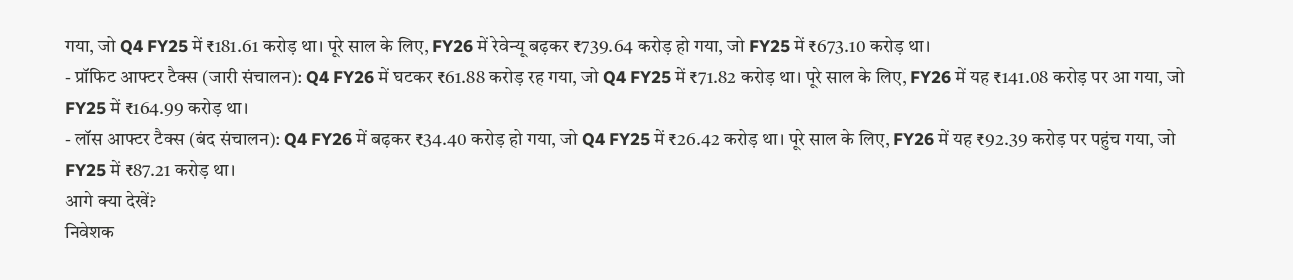गया, जो Q4 FY25 में ₹181.61 करोड़ था। पूरे साल के लिए, FY26 में रेवेन्यू बढ़कर ₹739.64 करोड़ हो गया, जो FY25 में ₹673.10 करोड़ था।
- प्रॉफिट आफ्टर टैक्स (जारी संचालन): Q4 FY26 में घटकर ₹61.88 करोड़ रह गया, जो Q4 FY25 में ₹71.82 करोड़ था। पूरे साल के लिए, FY26 में यह ₹141.08 करोड़ पर आ गया, जो FY25 में ₹164.99 करोड़ था।
- लॉस आफ्टर टैक्स (बंद संचालन): Q4 FY26 में बढ़कर ₹34.40 करोड़ हो गया, जो Q4 FY25 में ₹26.42 करोड़ था। पूरे साल के लिए, FY26 में यह ₹92.39 करोड़ पर पहुंच गया, जो FY25 में ₹87.21 करोड़ था।
आगे क्या देखें?
निवेशक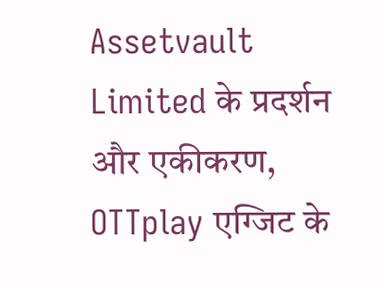Assetvault Limited के प्रदर्शन और एकीकरण, OTTplay एग्जिट के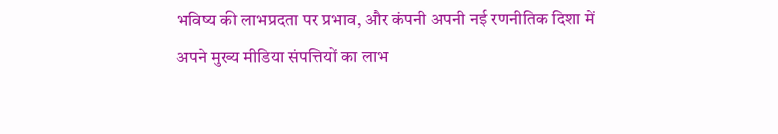भविष्य की लाभप्रदता पर प्रभाव, और कंपनी अपनी नई रणनीतिक दिशा में अपने मुख्य मीडिया संपत्तियों का लाभ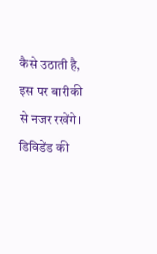कैसे उठाती है, इस पर बारीकी से नजर रखेंगे। डिविडेंड की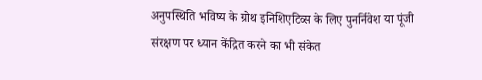अनुपस्थिति भविष्य के ग्रोथ इनिशिएटिव्स के लिए पुनर्निवेश या पूंजी संरक्षण पर ध्यान केंद्रित करने का भी संकेत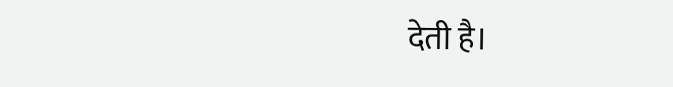देती है।